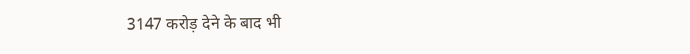3147 करोड़ देने के बाद भी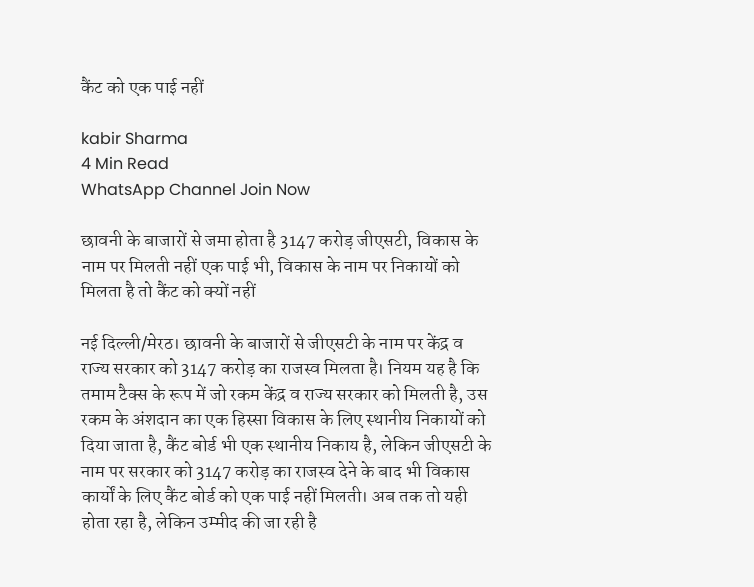कैंट को एक पाई नहीं

kabir Sharma
4 Min Read
WhatsApp Channel Join Now

छावनी के बाजारों से जमा होता है 3147 करोड़ जीएसटी, विकास के नाम पर मिलती नहीं एक पाई भी, विकास के नाम पर निकायों को मिलता है तो कैंट को क्यों नहीं

नई दिल्ली/मेरठ। छावनी के बाजारों से जीएसटी के नाम पर केंद्र व राज्य सरकार को 3147 करोड़ का राजस्व मिलता है। नियम यह है कि तमाम टैक्स के रूप में जो रकम केंद्र व राज्य सरकार को मिलती है, उस रकम के अंशदान का एक हिस्सा विकास के लिए स्थानीय निकायों को दिया जाता है, कैंट बोर्ड भी एक स्थानीय निकाय है, लेकिन जीएसटी के नाम पर सरकार को 3147 करोड़ का राजस्व देने के बाद भी विकास कार्यों के लिए कैंट बोर्ड को एक पाई नहीं मिलती। अब तक तो यही होता रहा है, लेकिन उम्मीद की जा रही है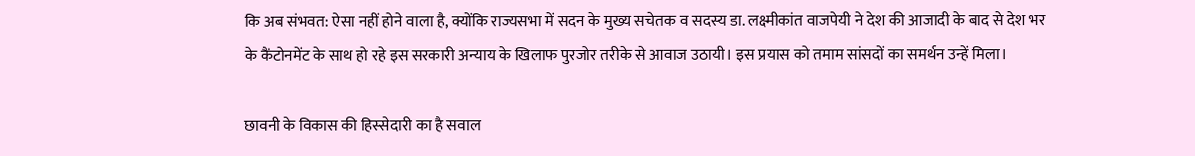कि अब संभवत: ऐसा नहीं होने वाला है, क्योंकि राज्यसभा में सदन के मुख्य सचेतक व सदस्य डा. लक्ष्मीकांत वाजपेयी ने देश की आजादी के बाद से देश भर के कैंटोनमेंट के साथ हो रहे इस सरकारी अन्याय के खिलाफ पुरजोर तरीके से आवाज उठायी। इस प्रयास को तमाम सांसदों का समर्थन उन्हें मिला।

छावनी के विकास की हिस्सेदारी का है सवाल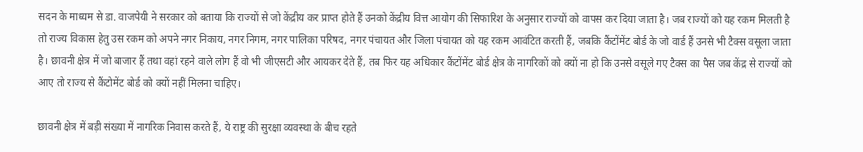सदन के माध्यम से डा. वाजपेयी ने सरकार को बताया कि राज्यों से जो केंद्रीय कर प्राप्त होते हैं उनको केंद्रीय वित्त आयोग की सिफारिश के अनुसार राज्यों को वापस कर दिया जाता है। जब राज्यों को यह रकम मिलती है तो राज्य विकास हेतु उस रकम को अपने नगर निकाय, नगर निगम, नगर पालिका परिषद, नगर पंचायत और जिला पंचायत को यह रकम आवंटित करती हैं, जबकि कैंटोंमेंट बोर्ड के जो वार्ड हैं उनसे भी टैक्स वसूला जाता है। छावनी क्षेत्र में जो बाजार हैं तथा वहां रहने वाले लोग हैं वो भी जीएसटी और आयकर देते हैं, तब फिर यह अधिकार कैंटोंमेंट बोर्ड क्षेत्र के नागरिकों को क्यों ना हो कि उनसे वसूले गए टैक्स का पैस जब केंद्र से राज्यों को आए तो राज्य से कैंटोमेंट बोर्ड को क्यों नहीं मिलना चाहिए।

छावनी क्षेत्र में बड़ी संख्या में नागरिक निवास करते हैं, ये राष्ट्र की सुरक्षा व्यवस्था के बीच रहते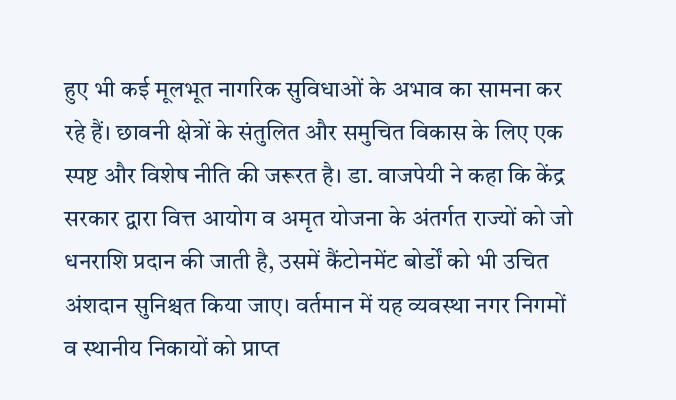हुए भी कई मूलभूत नागरिक सुविधाओं के अभाव का सामना कर रहे हैं। छावनी क्षेत्रों के संतुलित और समुचित विकास के लिए एक स्पष्ट और विशेष नीति की जरूरत है। डा. वाजपेयी ने कहा कि केंद्र सरकार द्वारा वित्त आयोग व अमृत योजना के अंतर्गत राज्यों को जो धनराशि प्रदान की जाती है, उसमें कैंटोनमेंट बोर्डों को भी उचित अंशदान सुनिश्चत किया जाए। वर्तमान में यह व्यवस्था नगर निगमों व स्थानीय निकायों को प्राप्त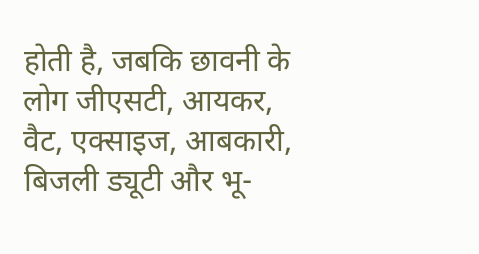होती है, जबकि छावनी के लोग जीएसटी, आयकर, वैट, एक्साइज, आबकारी, बिजली ड्यूटी और भू-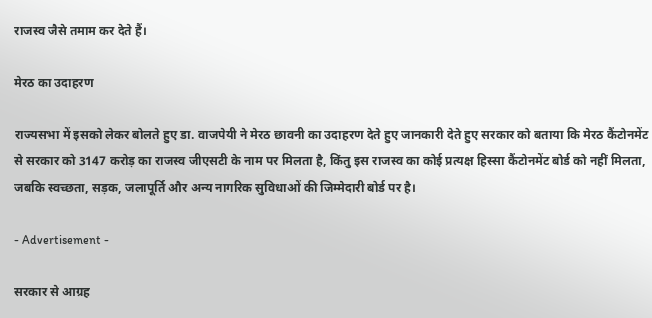राजस्व जैसे तमाम कर देते हैं।

मेरठ का उदाहरण

राज्यसभा में इसको लेकर बोलते हुए डा. वाजपेयी ने मेरठ छावनी का उदाहरण देते हुए जानकारी देते हुए सरकार को बताया कि मेरठ कैंटोनमेंट से सरकार को 3147 करोड़ का राजस्व जीएसटी के नाम पर मिलता है, किंतु इस राजस्व का कोई प्रत्यक्ष हिस्सा कैंटोनमेंट बोर्ड को नहीं मिलता, जबकि स्वच्छता, सड़क, जलापूर्ति और अन्य नागरिक सुविधाओं की जिम्मेदारी बोर्ड पर है।

- Advertisement -

सरकार से आग्रह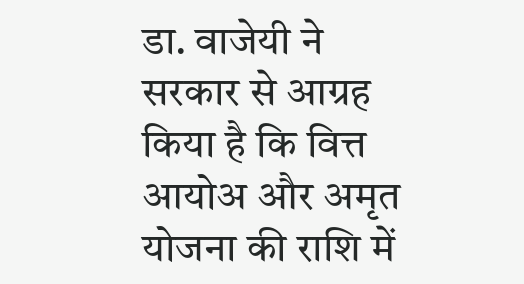डा. वाजेयी ने सरकार से आग्रह किया है कि वित्त आयोअ और अमृत योजना की राशि में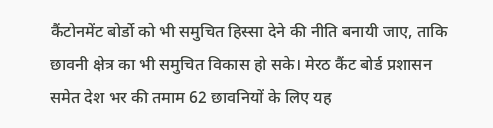कैंटोनमेंट बोर्डो को भी समुचित हिस्सा देने की नीति बनायी जाए, ताकि छावनी क्षेत्र का भी समुचित विकास हो सके। मेरठ कैंट बोर्ड प्रशासन समेत देश भर की तमाम 62 छावनियों के लिए यह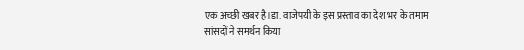एक अच्छी खबर है।डा. वाजेपयी के इस प्रस्ताव का देश भर के तमाम सांसदों ने समर्थन किया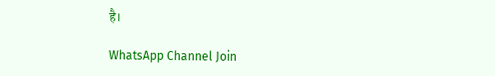है।

WhatsApp Channel Join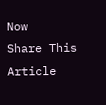Now
Share This Article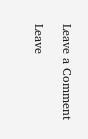Leave a Comment

Leave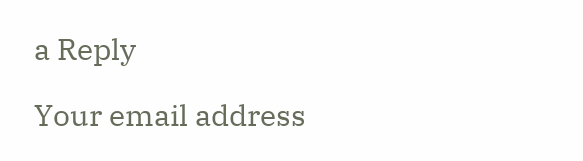a Reply

Your email address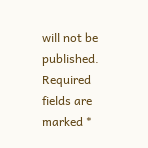will not be published. Required fields are marked *